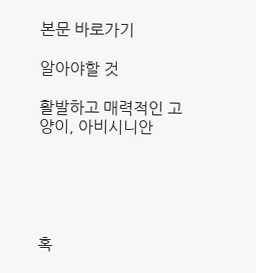본문 바로가기

알아야할 것

활발하고 매력적인 고양이, 아비시니안





혹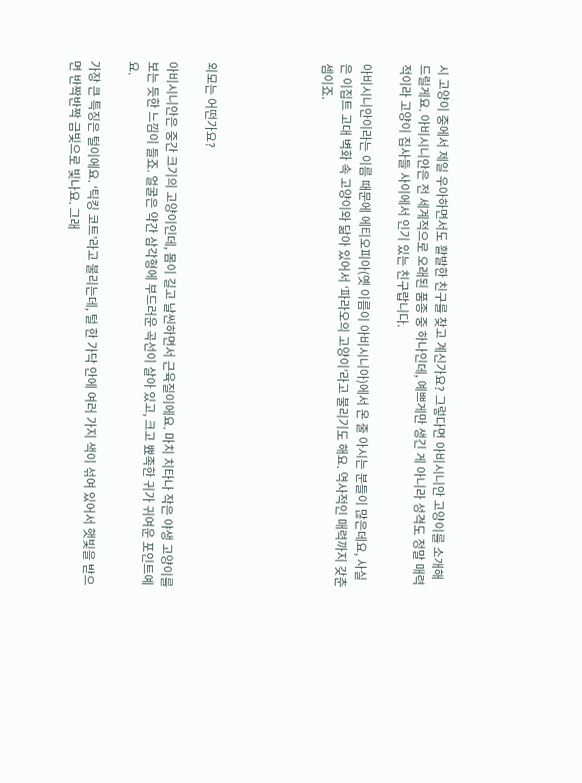시 고양이 중에서 제일 우아하면서도 활발한 친구를 찾고 계신가요? 그렇다면 아비시니안 고양이를 소개해 드릴게요. 아비시니안은 전 세계적으로 오래된 품종 중 하나인데, 예쁘게만 생긴 게 아니라 성격도 정말 매력적이라 고양이 집사들 사이에서 인기 있는 친구랍니다.

아비시니안이라는 이름 때문에 에티오피아(옛 이름이 아비시니아)에서 온 줄 아시는 분들이 많은데요, 사실은 이집트 고대 벽화 속 고양이와 닮아 있어서 ‘파라오의 고양이’라고 불리기도 해요. 역사적인 매력까지 갖춘 셈이죠.





외모는 어떤가요?

아비시니안은 중간 크기의 고양이인데, 몸이 길고 날씬하면서 근육질이에요. 마치 치타나 작은 야생 고양이를 보는 듯한 느낌이 들죠. 얼굴은 약간 삼각형에 부드러운 곡선이 살아 있고, 크고 뾰족한 귀가 귀여운 포인트예요.

가장 큰 특징은 털이에요. ‘틱킹 코트’라고 불리는데, 털 한 가닥 안에 여러 가지 색이 섞여 있어서 햇빛을 받으면 반짝반짝 금빛으로 빛나요. 그래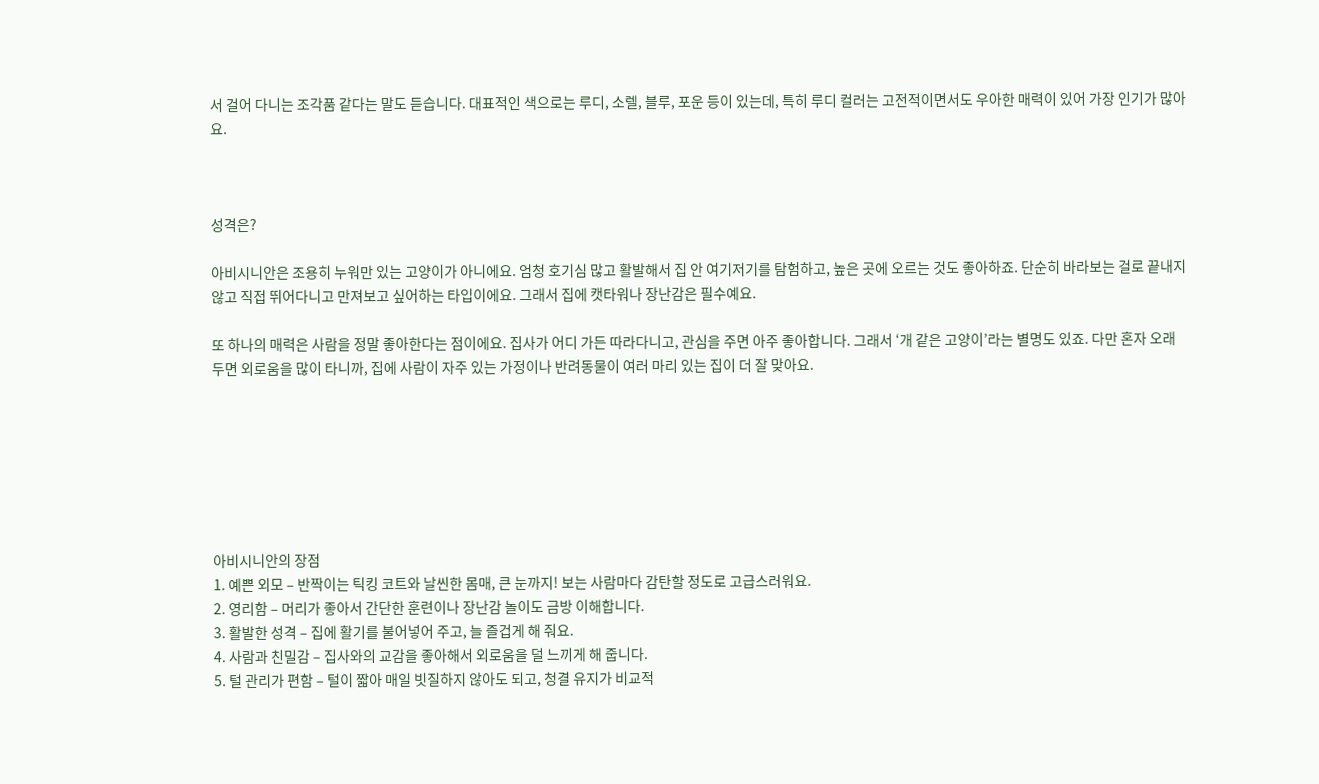서 걸어 다니는 조각품 같다는 말도 듣습니다. 대표적인 색으로는 루디, 소렐, 블루, 포운 등이 있는데, 특히 루디 컬러는 고전적이면서도 우아한 매력이 있어 가장 인기가 많아요.



성격은?

아비시니안은 조용히 누워만 있는 고양이가 아니에요. 엄청 호기심 많고 활발해서 집 안 여기저기를 탐험하고, 높은 곳에 오르는 것도 좋아하죠. 단순히 바라보는 걸로 끝내지 않고 직접 뛰어다니고 만져보고 싶어하는 타입이에요. 그래서 집에 캣타워나 장난감은 필수예요.

또 하나의 매력은 사람을 정말 좋아한다는 점이에요. 집사가 어디 가든 따라다니고, 관심을 주면 아주 좋아합니다. 그래서 ‘개 같은 고양이’라는 별명도 있죠. 다만 혼자 오래 두면 외로움을 많이 타니까, 집에 사람이 자주 있는 가정이나 반려동물이 여러 마리 있는 집이 더 잘 맞아요.







아비시니안의 장점
1. 예쁜 외모 – 반짝이는 틱킹 코트와 날씬한 몸매, 큰 눈까지! 보는 사람마다 감탄할 정도로 고급스러워요.
2. 영리함 – 머리가 좋아서 간단한 훈련이나 장난감 놀이도 금방 이해합니다.
3. 활발한 성격 – 집에 활기를 불어넣어 주고, 늘 즐겁게 해 줘요.
4. 사람과 친밀감 – 집사와의 교감을 좋아해서 외로움을 덜 느끼게 해 줍니다.
5. 털 관리가 편함 – 털이 짧아 매일 빗질하지 않아도 되고, 청결 유지가 비교적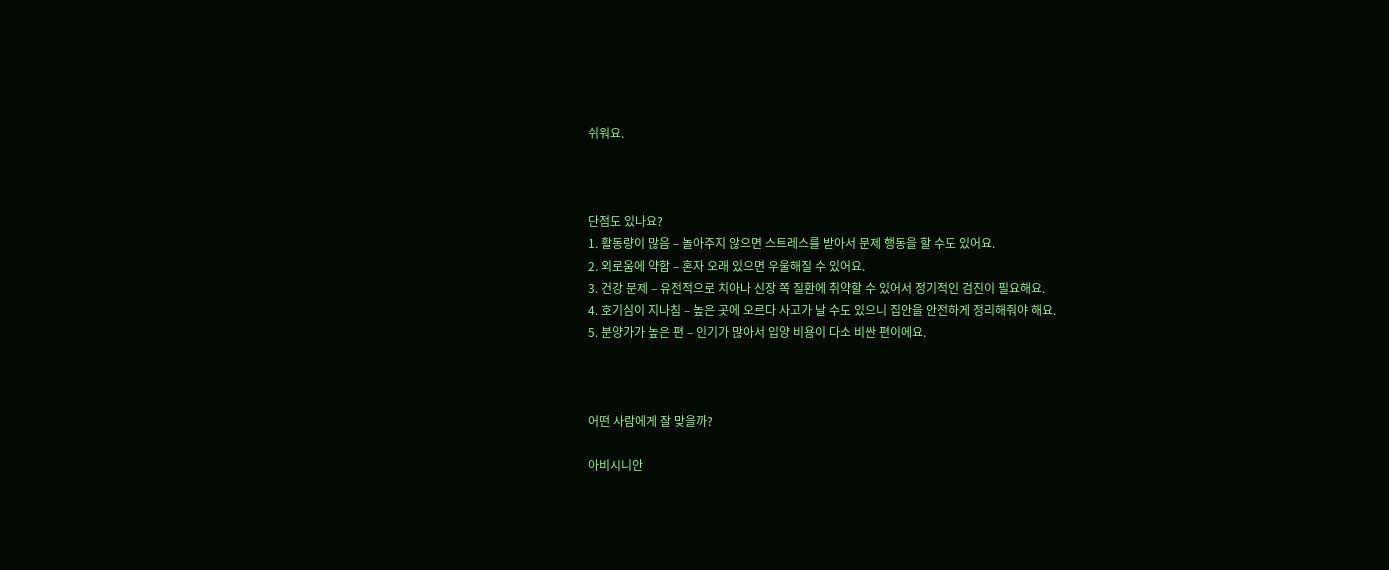쉬워요.



단점도 있나요?
1. 활동량이 많음 – 놀아주지 않으면 스트레스를 받아서 문제 행동을 할 수도 있어요.
2. 외로움에 약함 – 혼자 오래 있으면 우울해질 수 있어요.
3. 건강 문제 – 유전적으로 치아나 신장 쪽 질환에 취약할 수 있어서 정기적인 검진이 필요해요.
4. 호기심이 지나침 – 높은 곳에 오르다 사고가 날 수도 있으니 집안을 안전하게 정리해줘야 해요.
5. 분양가가 높은 편 – 인기가 많아서 입양 비용이 다소 비싼 편이에요.



어떤 사람에게 잘 맞을까?

아비시니안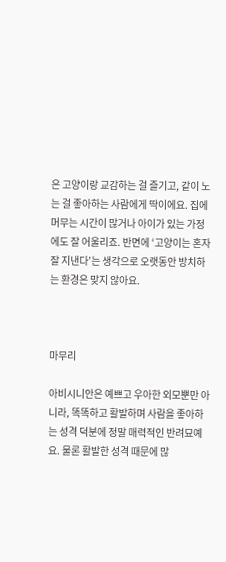은 고양이랑 교감하는 걸 즐기고, 같이 노는 걸 좋아하는 사람에게 딱이에요. 집에 머무는 시간이 많거나 아이가 있는 가정에도 잘 어울리죠. 반면에 ‘고양이는 혼자 잘 지낸다’는 생각으로 오랫동안 방치하는 환경은 맞지 않아요.



마무리

아비시니안은 예쁘고 우아한 외모뿐만 아니라, 똑똑하고 활발하며 사람을 좋아하는 성격 덕분에 정말 매력적인 반려묘예요. 물론 활발한 성격 때문에 많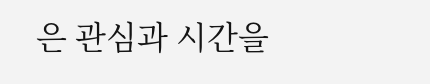은 관심과 시간을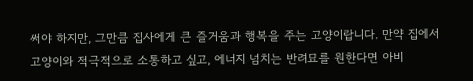써야 하지만, 그만큼 집사에게 큰 즐거움과 행복을 주는 고양이랍니다. 만약 집에서 고양이와 적극적으로 소통하고 싶고, 에너지 넘치는 반려묘를 원한다면 아비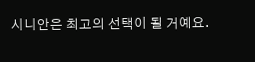시니안은 최고의 선택이 될 거예요.